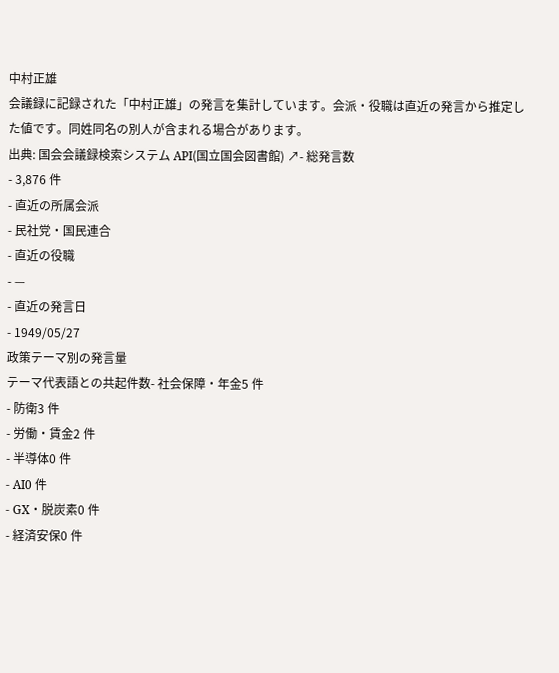中村正雄
会議録に記録された「中村正雄」の発言を集計しています。会派・役職は直近の発言から推定した値です。同姓同名の別人が含まれる場合があります。
出典: 国会会議録検索システム API(国立国会図書館) ↗- 総発言数
- 3,876 件
- 直近の所属会派
- 民社党・国民連合
- 直近の役職
- —
- 直近の発言日
- 1949/05/27
政策テーマ別の発言量
テーマ代表語との共起件数- 社会保障・年金5 件
- 防衛3 件
- 労働・賃金2 件
- 半導体0 件
- AI0 件
- GX・脱炭素0 件
- 経済安保0 件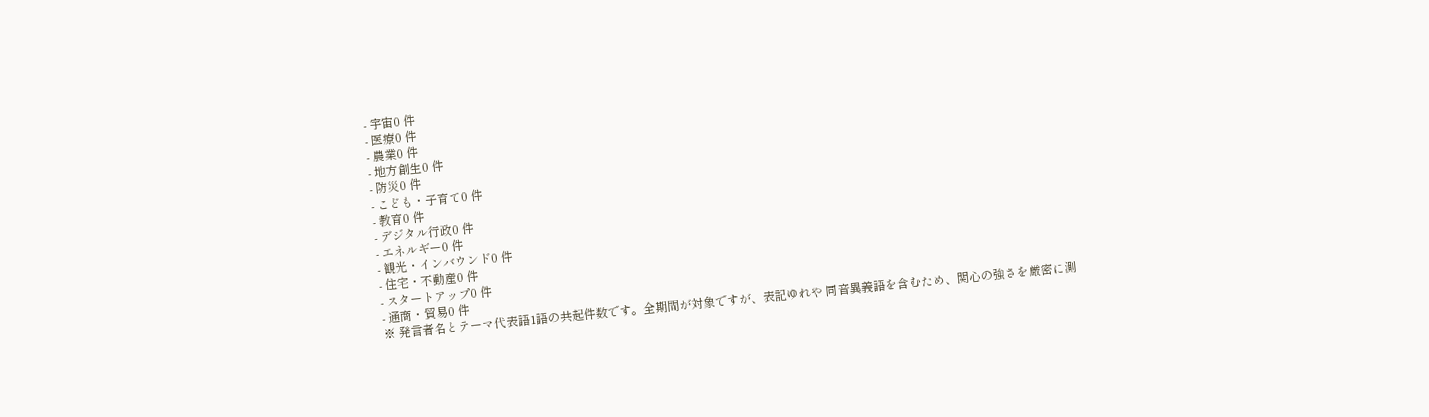- 宇宙0 件
- 医療0 件
- 農業0 件
- 地方創生0 件
- 防災0 件
- こども・子育て0 件
- 教育0 件
- デジタル行政0 件
- エネルギー0 件
- 観光・インバウンド0 件
- 住宅・不動産0 件
- スタートアップ0 件
- 通商・貿易0 件
※ 発言者名とテーマ代表語1語の共起件数です。全期間が対象ですが、表記ゆれや 同音異義語を含むため、関心の強さを厳密に測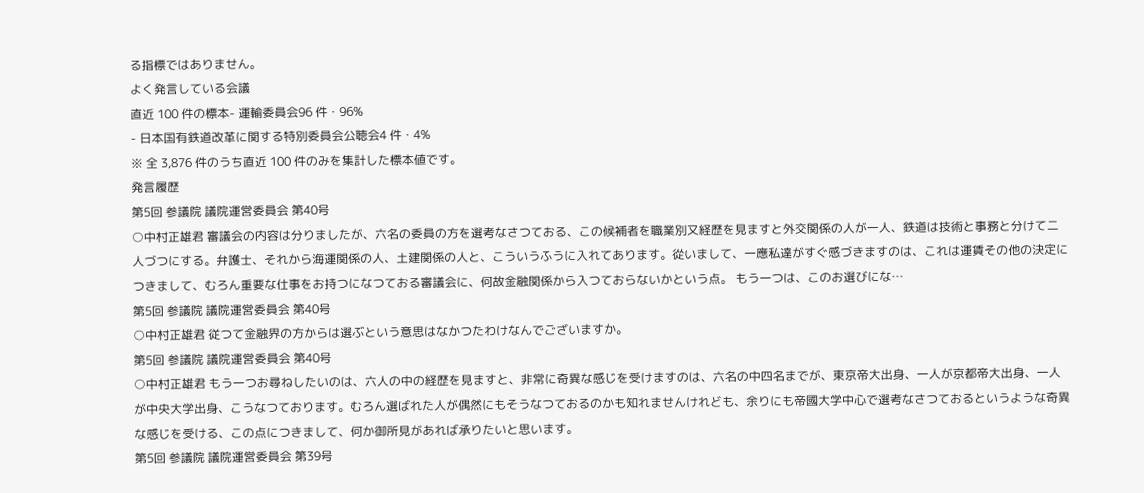る指標ではありません。
よく発言している会議
直近 100 件の標本- 運輸委員会96 件・96%
- 日本国有鉄道改革に関する特別委員会公聴会4 件・4%
※ 全 3,876 件のうち直近 100 件のみを集計した標本値です。
発言履歴
第5回 参議院 議院運営委員会 第40号
○中村正雄君 審議会の内容は分りましたが、六名の委員の方を選考なさつておる、この候補者を職業別又経歴を見ますと外交関係の人が一人、鉄道は技術と事務と分けて二人づつにする。弁護士、それから海運関係の人、土建関係の人と、こういうふうに入れてあります。從いまして、一應私達がすぐ感づきますのは、これは運賃その他の決定につきまして、むろん重要な仕事をお持つになつておる審議会に、何故金融関係から入つておらないかという点。 もう一つは、このお選びにな…
第5回 参議院 議院運営委員会 第40号
○中村正雄君 従つて金融界の方からは選ぶという意思はなかつたわけなんでございますか。
第5回 参議院 議院運営委員会 第40号
○中村正雄君 もう一つお尋ねしたいのは、六人の中の経歴を見ますと、非常に奇異な感じを受けますのは、六名の中四名までが、東京帝大出身、一人が京都帝大出身、一人が中央大学出身、こうなつております。むろん選ばれた人が偶然にもそうなつておるのかも知れませんけれども、余りにも帝國大学中心で選考なさつておるというような奇異な感じを受ける、この点につきまして、何か御所見があれば承りたいと思います。
第5回 参議院 議院運営委員会 第39号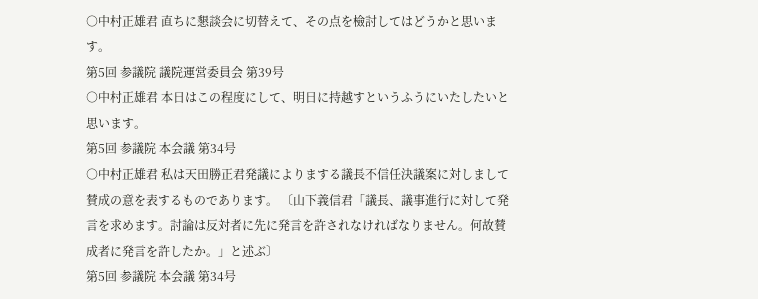○中村正雄君 直ちに懇談会に切替えて、その点を檢討してはどうかと思います。
第5回 参議院 議院運営委員会 第39号
○中村正雄君 本日はこの程度にして、明日に持越すというふうにいたしたいと思います。
第5回 参議院 本会議 第34号
○中村正雄君 私は天田勝正君発議によりまする議長不信任決議案に対しまして賛成の意を表するものであります。 〔山下義信君「議長、議事進行に対して発言を求めます。討論は反対者に先に発言を許されなければなりません。何故賛成者に発言を許したか。」と述ぶ〕
第5回 参議院 本会議 第34号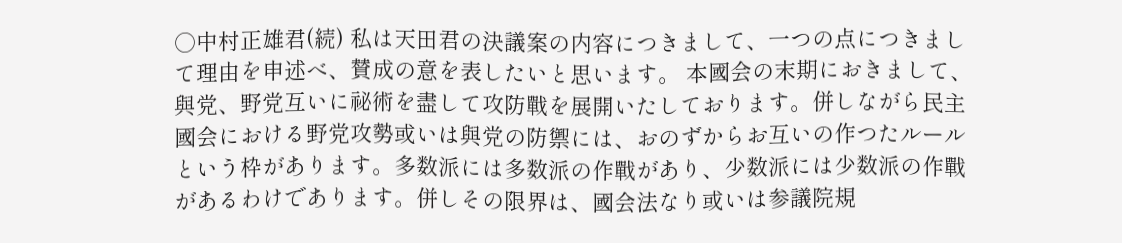○中村正雄君(続) 私は天田君の決議案の内容につきまして、一つの点につきまして理由を申述べ、賛成の意を表したいと思います。 本國会の末期におきまして、與党、野党互いに祕術を盡して攻防戰を展開いたしております。併しながら民主國会における野党攻勢或いは與党の防禦には、おのずからお互いの作つたルールという枠があります。多数派には多数派の作戰があり、少数派には少数派の作戰があるわけであります。併しその限界は、國会法なり或いは参議院規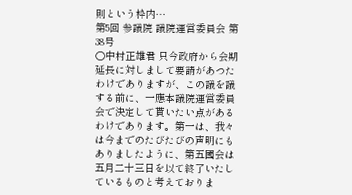則という枠内…
第5回 参議院 議院運営委員会 第38号
○中村正雄君 只今政府から会期延長に対しまして要請があつたわけでありますが、この議を議する前に、一應本議院運営委員会で決定して貰いたい点があるわけであります。第一は、我々は今までのたびたびの声明にもありましたように、第五國会は五月二十三日を以て終了いたしているものと考えておりま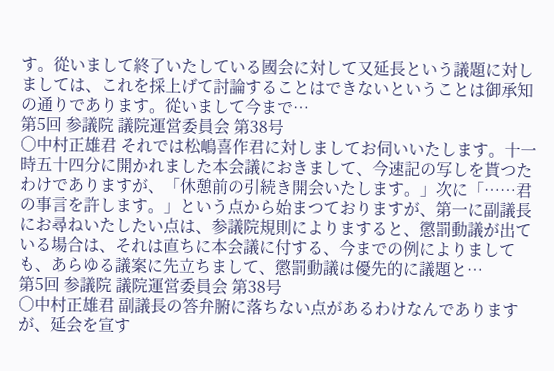す。從いまして終了いたしている國会に対して又延長という議題に対しましては、これを採上げて討論することはできないということは御承知の通りであります。從いまして今まで…
第5回 参議院 議院運営委員会 第38号
○中村正雄君 それでは松嶋喜作君に対しましてお伺いいたします。十一時五十四分に開かれました本会議におきまして、今速記の写しを貰つたわけでありますが、「休憩前の引続き開会いたします。」次に「……君の事言を許します。」という点から始まつておりますが、第一に副議長にお尋ねいたしたい点は、参議院規則によりますると、懲罰動議が出ている場合は、それは直ちに本会議に付する、今までの例によりましても、あらゆる議案に先立ちまして、懲罰動議は優先的に議題と…
第5回 参議院 議院運営委員会 第38号
○中村正雄君 副議長の答弁腑に落ちない点があるわけなんでありますが、延会を宣す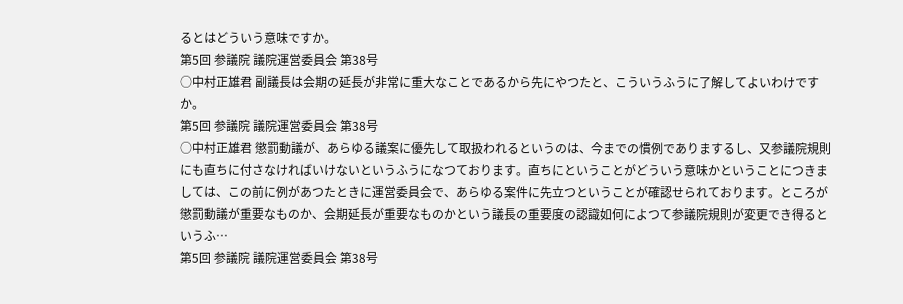るとはどういう意味ですか。
第5回 参議院 議院運営委員会 第38号
○中村正雄君 副議長は会期の延長が非常に重大なことであるから先にやつたと、こういうふうに了解してよいわけですか。
第5回 参議院 議院運営委員会 第38号
○中村正雄君 懲罰動議が、あらゆる議案に優先して取扱われるというのは、今までの慣例でありまするし、又参議院規則にも直ちに付さなければいけないというふうになつております。直ちにということがどういう意味かということにつきましては、この前に例があつたときに運営委員会で、あらゆる案件に先立つということが確認せられております。ところが懲罰動議が重要なものか、会期延長が重要なものかという議長の重要度の認識如何によつて参議院規則が変更でき得るというふ…
第5回 参議院 議院運営委員会 第38号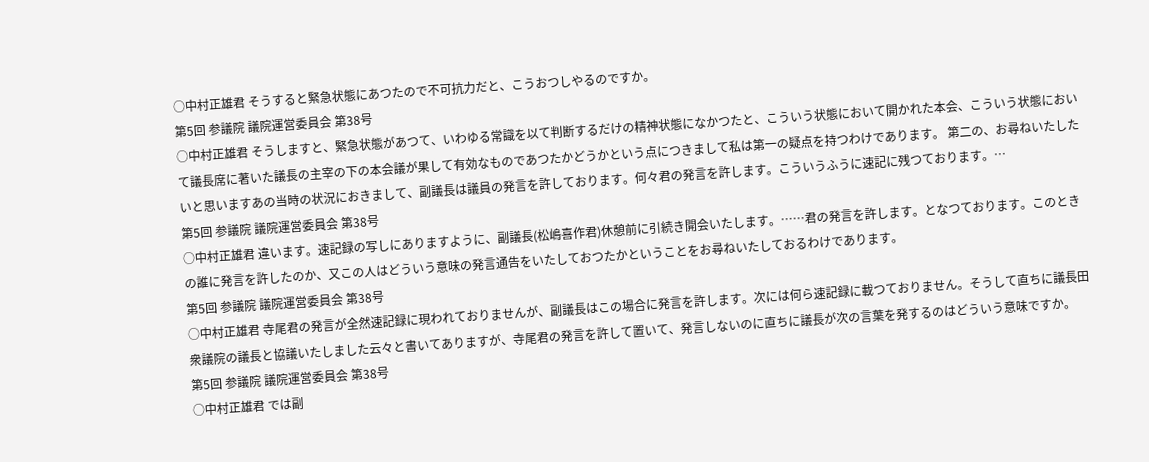○中村正雄君 そうすると緊急状態にあつたので不可抗力だと、こうおつしやるのですか。
第5回 参議院 議院運営委員会 第38号
○中村正雄君 そうしますと、緊急状態があつて、いわゆる常識を以て判断するだけの精神状態になかつたと、こういう状態において開かれた本会、こういう状態において議長席に著いた議長の主宰の下の本会議が果して有効なものであつたかどうかという点につきまして私は第一の疑点を持つわけであります。 第二の、お尋ねいたしたいと思いますあの当時の状況におきまして、副議長は議員の発言を許しております。何々君の発言を許します。こういうふうに速記に残つております。…
第5回 参議院 議院運営委員会 第38号
○中村正雄君 違います。速記録の写しにありますように、副議長(松嶋喜作君)休憩前に引続き開会いたします。……君の発言を許します。となつております。このときの誰に発言を許したのか、又この人はどういう意味の発言通告をいたしておつたかということをお尋ねいたしておるわけであります。
第5回 参議院 議院運営委員会 第38号
○中村正雄君 寺尾君の発言が全然速記録に現われておりませんが、副議長はこの場合に発言を許します。次には何ら速記録に載つておりません。そうして直ちに議長田衆議院の議長と協議いたしました云々と書いてありますが、寺尾君の発言を許して置いて、発言しないのに直ちに議長が次の言葉を発するのはどういう意味ですか。
第5回 参議院 議院運営委員会 第38号
○中村正雄君 では副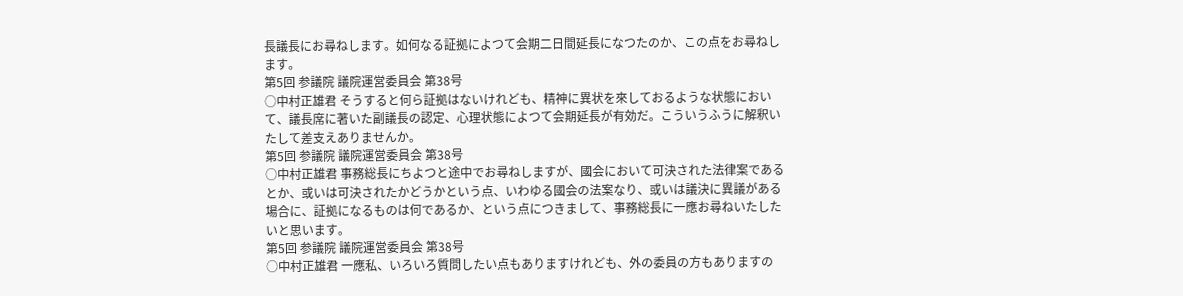長議長にお尋ねします。如何なる証拠によつて会期二日間延長になつたのか、この点をお尋ねします。
第5回 参議院 議院運営委員会 第38号
○中村正雄君 そうすると何ら証拠はないけれども、精神に異状を來しておるような状態において、議長席に著いた副議長の認定、心理状態によつて会期延長が有効だ。こういうふうに解釈いたして差支えありませんか。
第5回 参議院 議院運営委員会 第38号
○中村正雄君 事務総長にちよつと途中でお尋ねしますが、國会において可決された法律案であるとか、或いは可決されたかどうかという点、いわゆる國会の法案なり、或いは議決に異議がある場合に、証拠になるものは何であるか、という点につきまして、事務総長に一應お尋ねいたしたいと思います。
第5回 参議院 議院運営委員会 第38号
○中村正雄君 一應私、いろいろ質問したい点もありますけれども、外の委員の方もありますの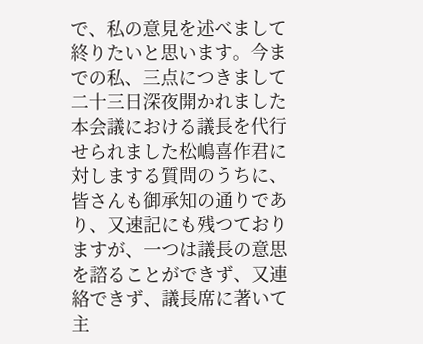で、私の意見を述べまして終りたいと思います。今までの私、三点につきまして二十三日深夜開かれました本会議における議長を代行せられました松嶋喜作君に対しまする質問のうちに、皆さんも御承知の通りであり、又速記にも残つておりますが、一つは議長の意思を諮ることができず、又連絡できず、議長席に著いて主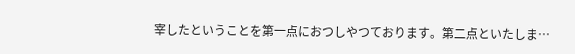宰したということを第一点におつしやつております。第二点といたしま…